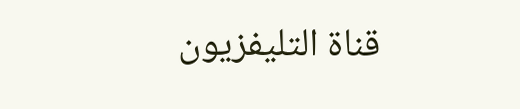قناة التليفزيون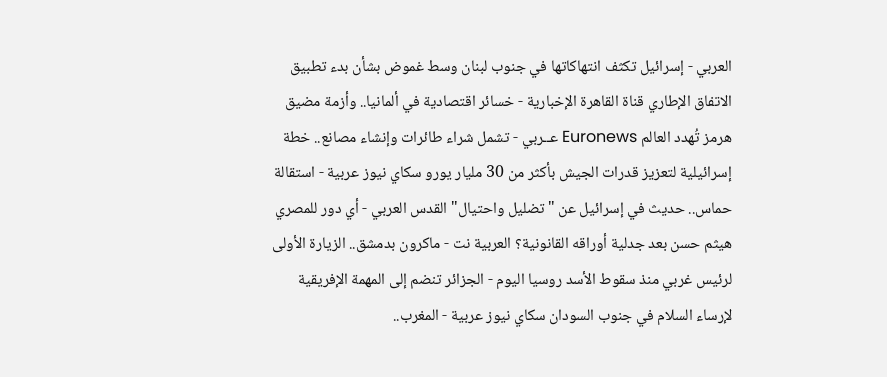العربي - إسرائيل تكثف انتهاكاتها في جنوب لبنان وسط غموض بشأن بدء تطبيق الاتفاق الإطاري قناة القاهرة الإخبارية - خسائر اقتصادية في ألمانيا.. وأزمة مضيق هرمز تُهدد العالم Euronews عــربي - تشمل شراء طائرات وإنشاء مصانع.. خطة إسرائيلية لتعزيز قدرات الجيش بأكثر من 30 مليار يورو سكاي نيوز عربية - استقالة حماس.. حديث في إسرائيل عن "تضليل واحتيال" القدس العربي - أي دور للمصري هيثم حسن بعد جدلية أوراقه القانونية؟ العربية نت - ماكرون بدمشق.. الزيارة الأولى لرئيس غربي منذ سقوط الأسد روسيا اليوم - الجزائر تنضم إلى المهمة الإفريقية لإرساء السلام في جنوب السودان سكاي نيوز عربية - المغرب..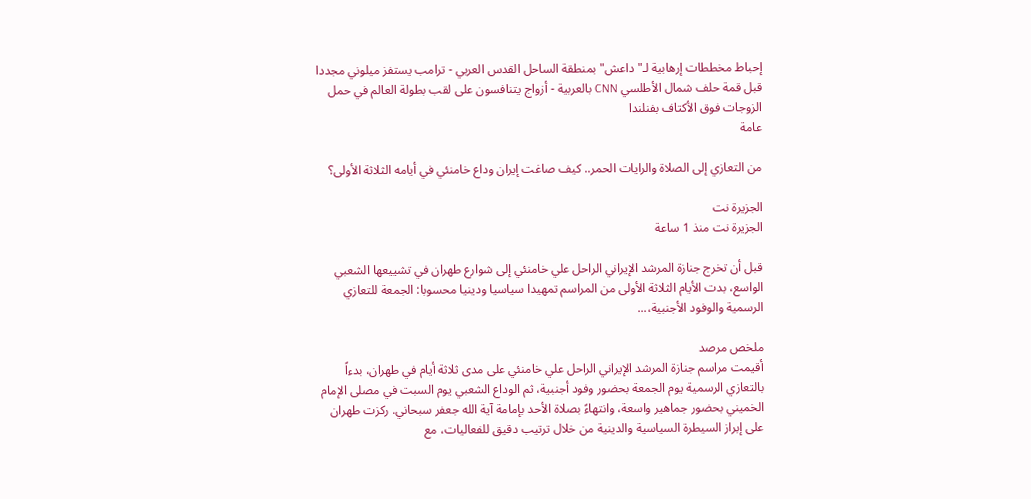إحباط مخططات إرهابية لـ"داعش" بمنطقة الساحل القدس العربي - ترامب يستفز ميلوني مجددا قبل قمة حلف شمال الأطلسي CNN بالعربية - أزواج يتنافسون على لقب بطولة العالم في حمل الزوجات فوق الأكتاف بفنلندا
عامة

من التعازي إلى الصلاة والرايات الحمر.. كيف صاغت إيران وداع خامنئي في أيامه الثلاثة الأولى؟

الجزيرة نت
الجزيرة نت منذ 1 ساعة

قبل أن تخرج جنازة المرشد الإيراني الراحل علي خامنئي إلى شوارع طهران في تشييعها الشعبي الواسع، بدت الأيام الثلاثة الأولى من المراسم تمهيدا سياسيا ودينيا محسوبا: الجمعة للتعازي الرسمية والوفود الأجنبية،...

ملخص مرصد
أقيمت مراسم جنازة المرشد الإيراني الراحل علي خامنئي على مدى ثلاثة أيام في طهران، بدءاً بالتعازي الرسمية يوم الجمعة بحضور وفود أجنبية، ثم الوداع الشعبي يوم السبت في مصلى الإمام الخميني بحضور جماهير واسعة، وانتهاءً بصلاة الأحد بإمامة آية الله جعفر سبحاني. ركزت طهران على إبراز السيطرة السياسية والدينية من خلال ترتيب دقيق للفعاليات، مع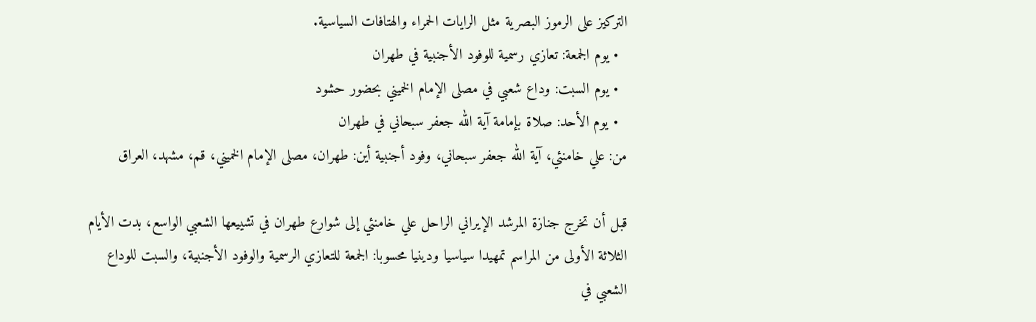التركيز على الرموز البصرية مثل الرايات الحمراء والهتافات السياسية.
  • يوم الجمعة: تعازي رسمية للوفود الأجنبية في طهران
  • يوم السبت: وداع شعبي في مصلى الإمام الخميني بحضور حشود
  • يوم الأحد: صلاة بإمامة آية الله جعفر سبحاني في طهران
من: علي خامنئي، آية الله جعفر سبحاني، وفود أجنبية أين: طهران، مصلى الإمام الخميني، قم، مشهد، العراق

قبل أن تخرج جنازة المرشد الإيراني الراحل علي خامنئي إلى شوارع طهران في تشييعها الشعبي الواسع، بدت الأيام الثلاثة الأولى من المراسم تمهيدا سياسيا ودينيا محسوبا: الجمعة للتعازي الرسمية والوفود الأجنبية، والسبت للوداع الشعبي في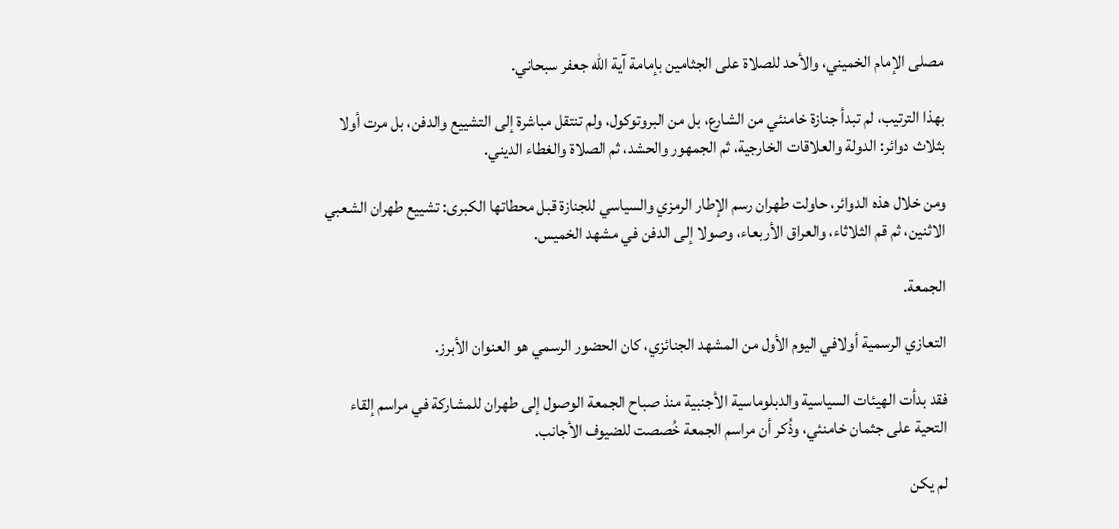مصلى الإمام الخميني، والأحد للصلاة على الجثامين بإمامة آية الله جعفر سبحاني.

بهذا الترتيب، لم تبدأ جنازة خامنئي من الشارع، بل من البروتوكول، ولم تنتقل مباشرة إلى التشييع والدفن، بل مرت أولا بثلاث دوائر: الدولة والعلاقات الخارجية، ثم الجمهور والحشد، ثم الصلاة والغطاء الديني.

ومن خلال هذه الدوائر، حاولت طهران رسم الإطار الرمزي والسياسي للجنازة قبل محطاتها الكبرى: تشييع طهران الشعبي الاثنين، ثم قم الثلاثاء، والعراق الأربعاء، وصولا إلى الدفن في مشهد الخميس.

الجمعة.

التعازي الرسمية أولافي اليوم الأول من المشهد الجنائزي، كان الحضور الرسمي هو العنوان الأبرز.

فقد بدأت الهيئات السياسية والدبلوماسية الأجنبية منذ صباح الجمعة الوصول إلى طهران للمشاركة في مراسم إلقاء التحية على جثمان خامنئي، وذُكر أن مراسم الجمعة خُصصت للضيوف الأجانب.

لم يكن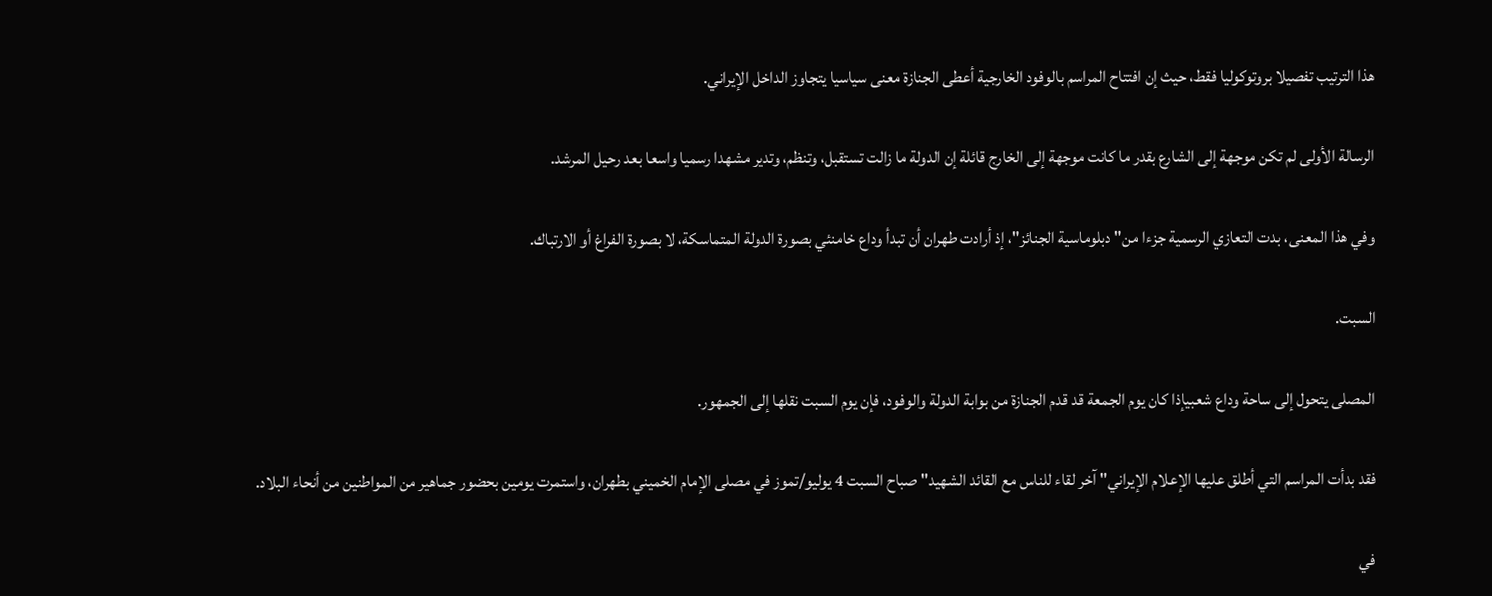هذا الترتيب تفصيلا بروتوكوليا فقط، حيث إن افتتاح المراسم بالوفود الخارجية أعطى الجنازة معنى سياسيا يتجاوز الداخل الإيراني.

الرسالة الأولى لم تكن موجهة إلى الشارع بقدر ما كانت موجهة إلى الخارج قائلة إن الدولة ما زالت تستقبل، وتنظم، وتدير مشهدا رسميا واسعا بعد رحيل المرشد.

وفي هذا المعنى، بدت التعازي الرسمية جزءا من" دبلوماسية الجنائز"، إذ أرادت طهران أن تبدأ وداع خامنئي بصورة الدولة المتماسكة، لا بصورة الفراغ أو الارتباك.

السبت.

المصلى يتحول إلى ساحة وداع شعبيإذا كان يوم الجمعة قد قدم الجنازة من بوابة الدولة والوفود، فإن يوم السبت نقلها إلى الجمهور.

فقد بدأت المراسم التي أطلق عليها الإعلام الإيراني" آخر لقاء للناس مع القائد الشهيد" صباح السبت 4 يوليو/تموز في مصلى الإمام الخميني بطهران، واستمرت يومين بحضور جماهير من المواطنين من أنحاء البلاد.

في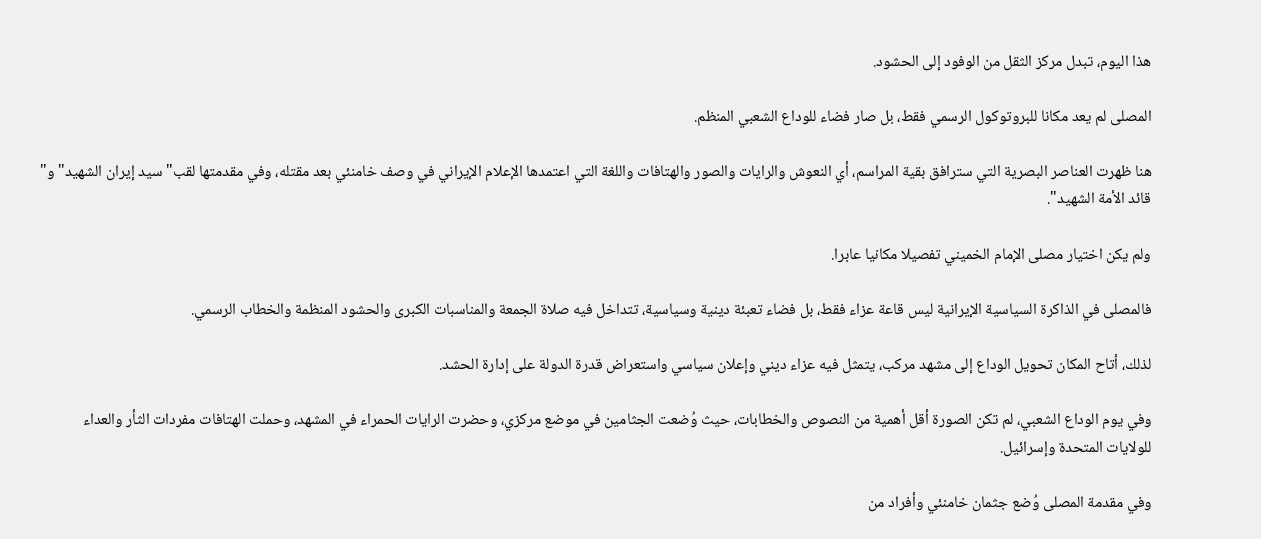هذا اليوم، تبدل مركز الثقل من الوفود إلى الحشود.

المصلى لم يعد مكانا للبروتوكول الرسمي فقط، بل صار فضاء للوداع الشعبي المنظم.

هنا ظهرت العناصر البصرية التي سترافق بقية المراسم، أي النعوش والرايات والصور والهتافات واللغة التي اعتمدها الإعلام الإيراني في وصف خامنئي بعد مقتله، وفي مقدمتها لقب" سيد إيران الشهيد" و" قائد الأمة الشهيد".

ولم يكن اختيار مصلى الإمام الخميني تفصيلا مكانيا عابرا.

فالمصلى في الذاكرة السياسية الإيرانية ليس قاعة عزاء فقط، بل فضاء تعبئة دينية وسياسية، تتداخل فيه صلاة الجمعة والمناسبات الكبرى والحشود المنظمة والخطاب الرسمي.

لذلك، أتاح المكان تحويل الوداع إلى مشهد مركب، يتمثل فيه عزاء ديني وإعلان سياسي واستعراض قدرة الدولة على إدارة الحشد.

وفي يوم الوداع الشعبي، لم تكن الصورة أقل أهمية من النصوص والخطابات، حيث وُضعت الجثامين في موضع مركزي، وحضرت الرايات الحمراء في المشهد، وحملت الهتافات مفردات الثأر والعداء للولايات المتحدة وإسرائيل.

وفي مقدمة المصلى وُضع جثمان خامنئي وأفراد من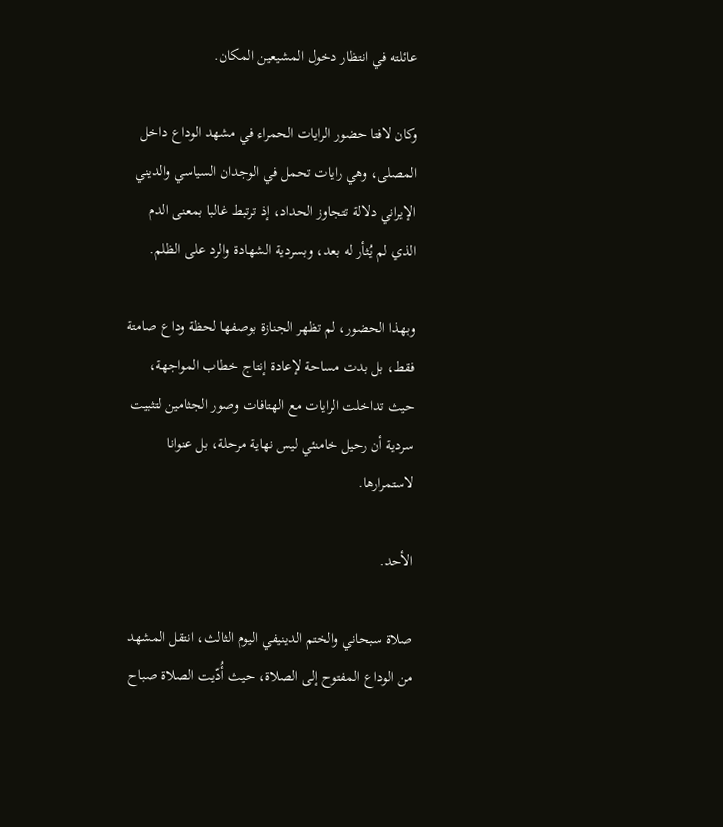عائلته في انتظار دخول المشيعين المكان.

وكان لافتا حضور الرايات الحمراء في مشهد الوداع داخل المصلى، وهي رايات تحمل في الوجدان السياسي والديني الإيراني دلالة تتجاوز الحداد، إذ ترتبط غالبا بمعنى الدم الذي لم يُثأر له بعد، وبسردية الشهادة والرد على الظلم.

وبهذا الحضور، لم تظهر الجنازة بوصفها لحظة وداع صامتة فقط، بل بدت مساحة لإعادة إنتاج خطاب المواجهة، حيث تداخلت الرايات مع الهتافات وصور الجثامين لتثبيت سردية أن رحيل خامنئي ليس نهاية مرحلة، بل عنوانا لاستمرارها.

الأحد.

صلاة سبحاني والختم الدينيفي اليوم الثالث، انتقل المشهد من الوداع المفتوح إلى الصلاة، حيث أُدّيت الصلاة صباح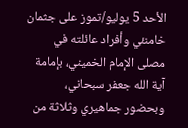الأحد 5 يوليو/تموز على جثمان خامنئي وأفراد عائلته في مصلى الإمام الخميني، بإمامة آية الله جعفر سبحاني، وبحضور جماهيري وثلاثة من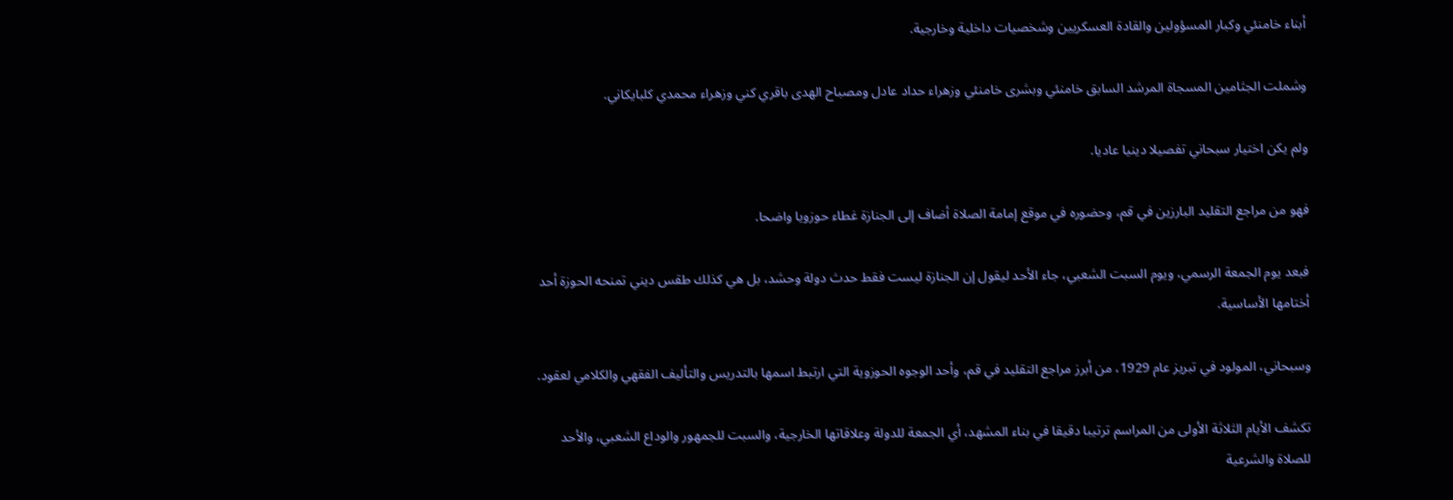أبناء خامنئي وكبار المسؤولين والقادة العسكريين وشخصيات داخلية وخارجية.

وشملت الجثامين المسجاة المرشد السابق خامنئي وبشرى خامنئي وزهراء حداد عادل ومصباح الهدى باقري كني وزهراء محمدي كلبايكاني.

ولم يكن اختيار سبحاني تفصيلا دينيا عاديا.

فهو من مراجع التقليد البارزين في قم، وحضوره في موقع إمامة الصلاة أضاف إلى الجنازة غطاء حوزويا واضحا.

فبعد يوم الجمعة الرسمي، ويوم السبت الشعبي، جاء الأحد ليقول إن الجنازة ليست فقط حدث دولة وحشد، بل هي كذلك طقس ديني تمنحه الحوزة أحد أختامها الأساسية.

وسبحاني، المولود في تبريز عام 1929، من أبرز مراجع التقليد في قم، وأحد الوجوه الحوزوية التي ارتبط اسمها بالتدريس والتأليف الفقهي والكلامي لعقود.

تكشف الأيام الثلاثة الأولى من المراسم ترتيبا دقيقا في بناء المشهد، أي الجمعة للدولة وعلاقاتها الخارجية، والسبت للجمهور والوداع الشعبي، والأحد للصلاة والشرعية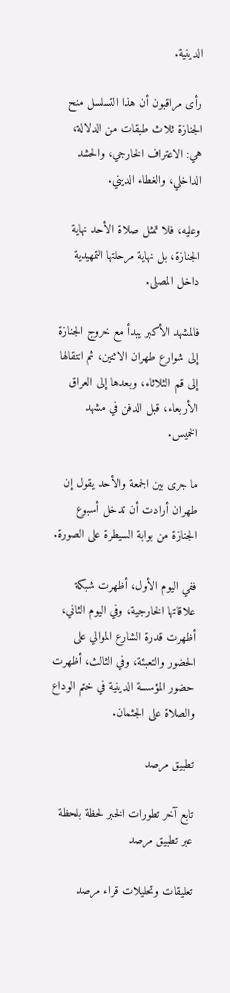الدينية.

رأى مراقبون أن هذا التسلسل منح الجنازة ثلاث طبقات من الدلالة، هي: الاعتراف الخارجي، والحشد الداخلي، والغطاء الديني.

وعليه، فلا تمثل صلاة الأحد نهاية الجنازة، بل نهاية مرحلتها التمهيدية داخل المصلى.

فالمشهد الأكبر يبدأ مع خروج الجنازة إلى شوارع طهران الاثنين، ثم انتقالها إلى قم الثلاثاء، وبعدها إلى العراق الأربعاء، قبل الدفن في مشهد الخميس.

ما جرى بين الجمعة والأحد يقول إن طهران أرادت أن تدخل أسبوع الجنازة من بوابة السيطرة على الصورة.

ففي اليوم الأول، أظهرت شبكة علاقاتها الخارجية، وفي اليوم الثاني، أظهرت قدرة الشارع الموالي على الحضور والتعبئة، وفي الثالث، أظهرت حضور المؤسسة الدينية في ختم الوداع والصلاة على الجثمان.

تطبيق مرصد

تابع آخر تطورات الخبر لحظة بلحظة عبر تطبيق مرصد

تعليقات وتحليلات قراء مرصد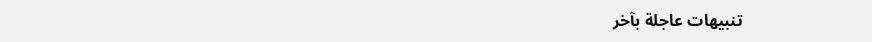تنبيهات عاجلة بآخر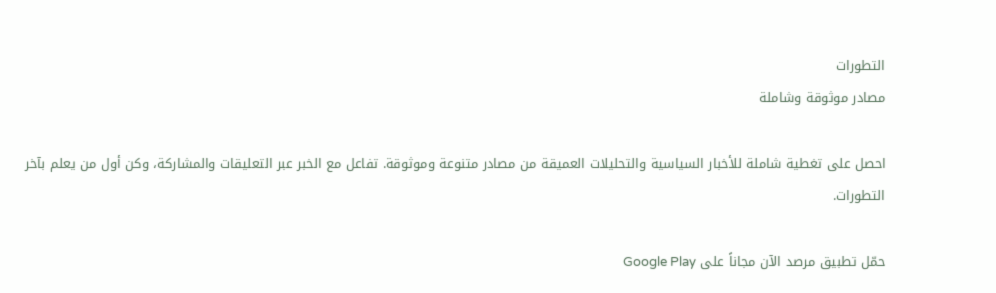التطورات
مصادر موثوقة وشاملة

احصل على تغطية شاملة للأخبار السياسية والتحليلات العميقة من مصادر متنوعة وموثوقة. تفاعل مع الخبر عبر التعليقات والمشاركة، وكن أول من يعلم بآخر التطورات.

حمّل تطبيق مرصد الآن مجاناً على Google Play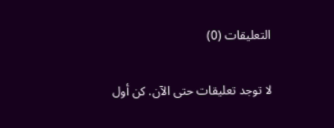التعليقات (0)

لا توجد تعليقات حتى الآن. كن أول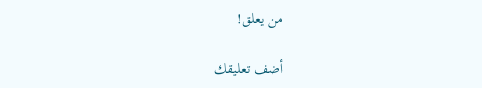من يعلق!

أضف تعليقك